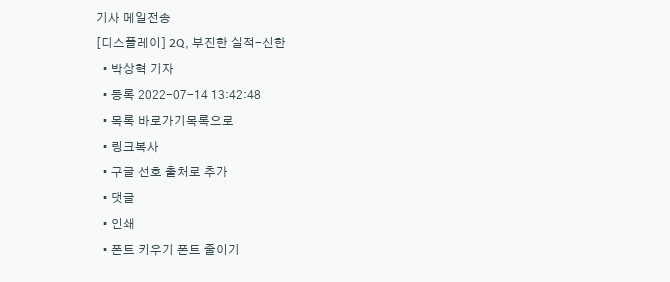기사 메일전송
[디스플레이] 2Q, 부진한 실적-신한
  • 박상혁 기자
  • 등록 2022-07-14 13:42:48
  • 목록 바로가기목록으로
  • 링크복사
  • 구글 선호 출처로 추가
  • 댓글
  • 인쇄
  • 폰트 키우기 폰트 줄이기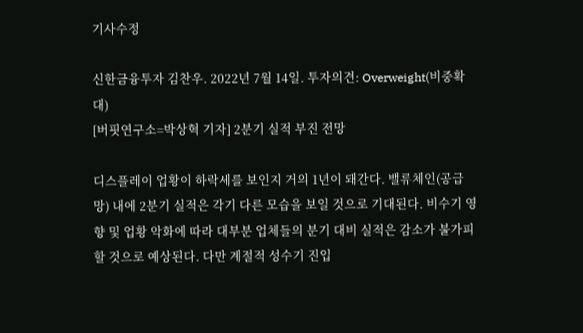기사수정

신한금융투자 김찬우. 2022년 7월 14일. 투자의견: Overweight(비중확대)
[버핏연구소=박상혁 기자] 2분기 실적 부진 전망

디스플레이 업황이 하락세를 보인지 거의 1년이 돼간다. 밸류체인(공급망) 내에 2분기 실적은 각기 다른 모습을 보일 것으로 기대된다. 비수기 영향 및 업황 악화에 따라 대부분 업체들의 분기 대비 실적은 감소가 불가피할 것으로 예상된다. 다만 계절적 성수기 진입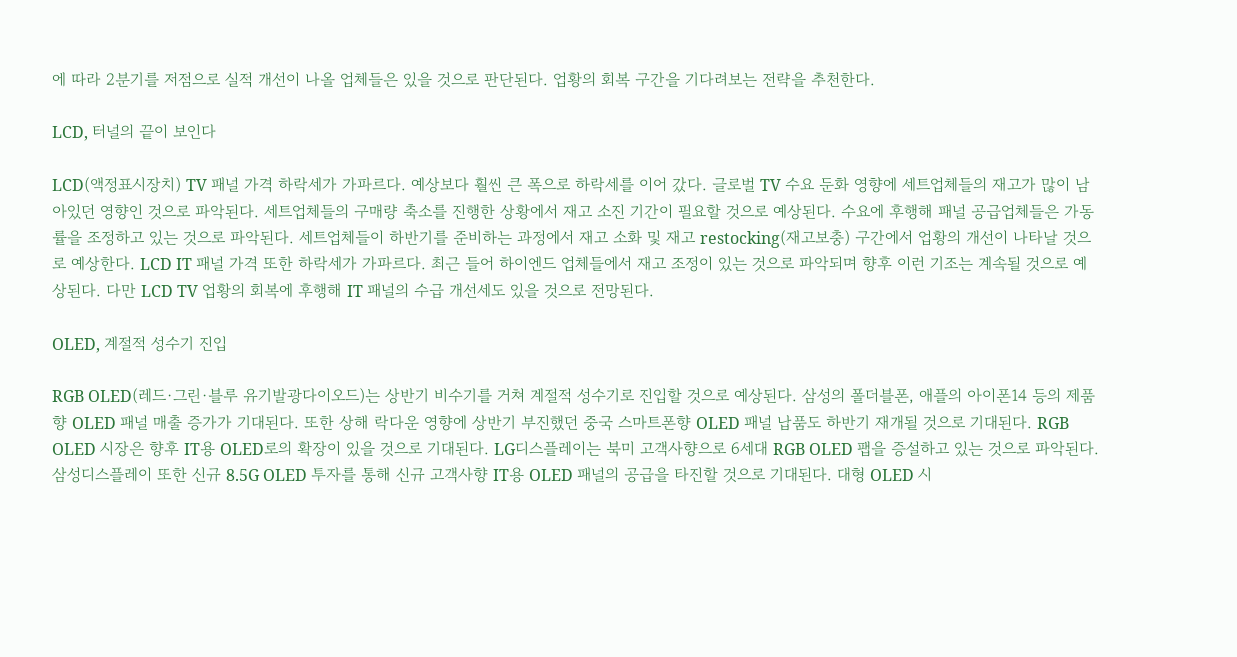에 따라 2분기를 저점으로 실적 개선이 나올 업체들은 있을 것으로 판단된다. 업황의 회복 구간을 기다려보는 전략을 추천한다.

LCD, 터널의 끝이 보인다

LCD(액정표시장치) TV 패널 가격 하락세가 가파르다. 예상보다 훨씬 큰 폭으로 하락세를 이어 갔다. 글로벌 TV 수요 둔화 영향에 세트업체들의 재고가 많이 남아있던 영향인 것으로 파악된다. 세트업체들의 구매량 축소를 진행한 상황에서 재고 소진 기간이 필요할 것으로 예상된다. 수요에 후행해 패널 공급업체들은 가동률을 조정하고 있는 것으로 파악된다. 세트업체들이 하반기를 준비하는 과정에서 재고 소화 및 재고 restocking(재고보충) 구간에서 업황의 개선이 나타날 것으로 예상한다. LCD IT 패널 가격 또한 하락세가 가파르다. 최근 들어 하이엔드 업체들에서 재고 조정이 있는 것으로 파악되며 향후 이런 기조는 계속될 것으로 예상된다. 다만 LCD TV 업황의 회복에 후행해 IT 패널의 수급 개선세도 있을 것으로 전망된다.

OLED, 계절적 성수기 진입

RGB OLED(레드·그린·블루 유기발광다이오드)는 상반기 비수기를 거쳐 계절적 성수기로 진입할 것으로 예상된다. 삼성의 폴더블폰, 애플의 아이폰14 등의 제품향 OLED 패널 매출 증가가 기대된다. 또한 상해 락다운 영향에 상반기 부진했던 중국 스마트폰향 OLED 패널 납품도 하반기 재개될 것으로 기대된다. RGB OLED 시장은 향후 IT용 OLED로의 확장이 있을 것으로 기대된다. LG디스플레이는 북미 고객사향으로 6세대 RGB OLED 팹을 증설하고 있는 것으로 파악된다. 삼성디스플레이 또한 신규 8.5G OLED 투자를 통해 신규 고객사향 IT용 OLED 패널의 공급을 타진할 것으로 기대된다. 대형 OLED 시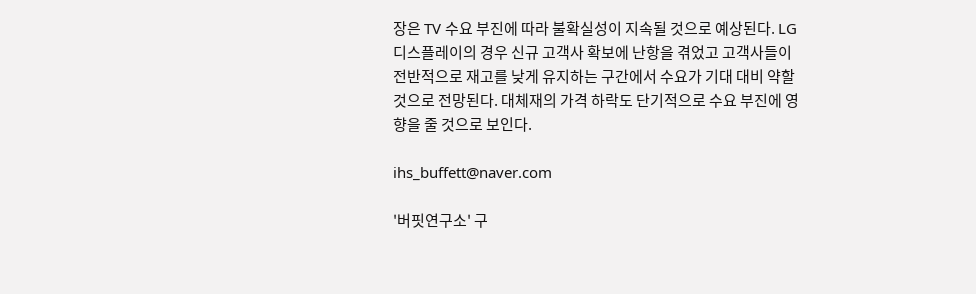장은 TV 수요 부진에 따라 불확실성이 지속될 것으로 예상된다. LG디스플레이의 경우 신규 고객사 확보에 난항을 겪었고 고객사들이 전반적으로 재고를 낮게 유지하는 구간에서 수요가 기대 대비 약할 것으로 전망된다. 대체재의 가격 하락도 단기적으로 수요 부진에 영향을 줄 것으로 보인다.

ihs_buffett@naver.com

'버핏연구소' 구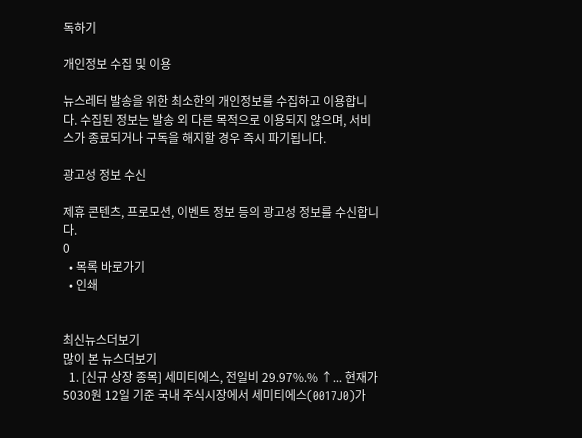독하기

개인정보 수집 및 이용

뉴스레터 발송을 위한 최소한의 개인정보를 수집하고 이용합니다. 수집된 정보는 발송 외 다른 목적으로 이용되지 않으며, 서비스가 종료되거나 구독을 해지할 경우 즉시 파기됩니다.

광고성 정보 수신

제휴 콘텐츠, 프로모션, 이벤트 정보 등의 광고성 정보를 수신합니다.
0
  • 목록 바로가기
  • 인쇄


최신뉴스더보기
많이 본 뉴스더보기
  1. [신규 상장 종목] 세미티에스, 전일비 29.97%.% ↑... 현재가 5030원 12일 기준 국내 주식시장에서 세미티에스(0017J0)가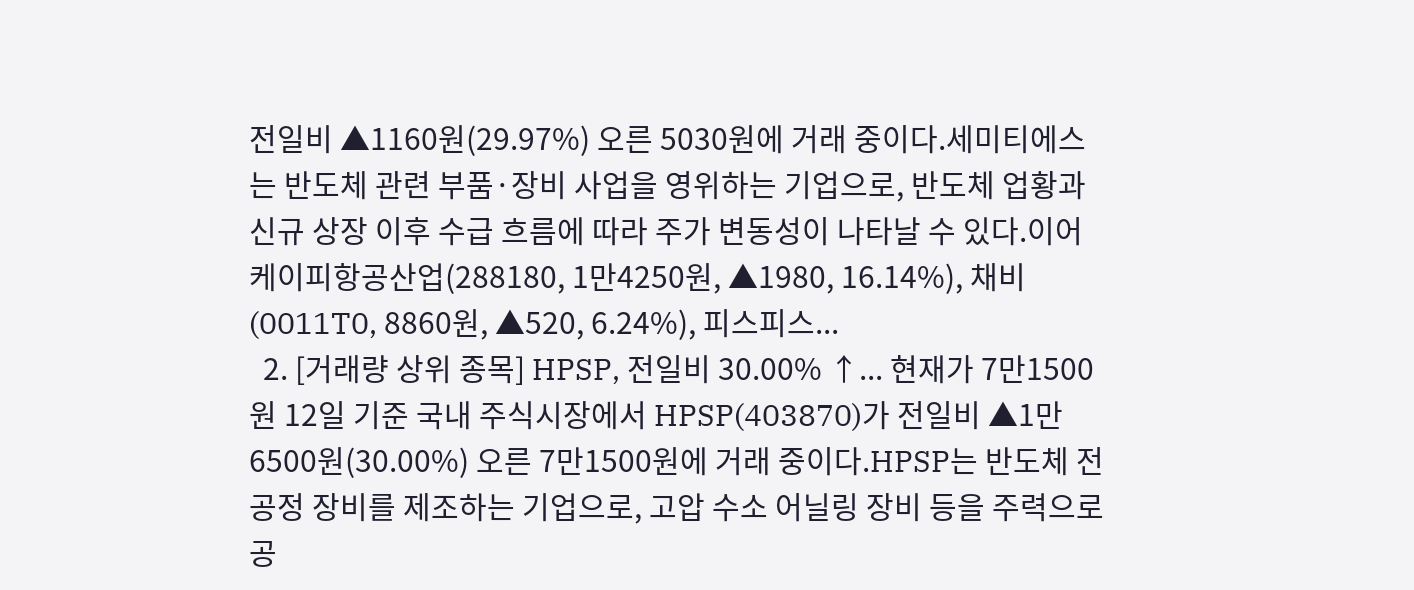전일비 ▲1160원(29.97%) 오른 5030원에 거래 중이다.세미티에스는 반도체 관련 부품·장비 사업을 영위하는 기업으로, 반도체 업황과 신규 상장 이후 수급 흐름에 따라 주가 변동성이 나타날 수 있다.이어 케이피항공산업(288180, 1만4250원, ▲1980, 16.14%), 채비(0011T0, 8860원, ▲520, 6.24%), 피스피스...
  2. [거래량 상위 종목] HPSP, 전일비 30.00% ↑... 현재가 7만1500원 12일 기준 국내 주식시장에서 HPSP(403870)가 전일비 ▲1만6500원(30.00%) 오른 7만1500원에 거래 중이다.HPSP는 반도체 전공정 장비를 제조하는 기업으로, 고압 수소 어닐링 장비 등을 주력으로 공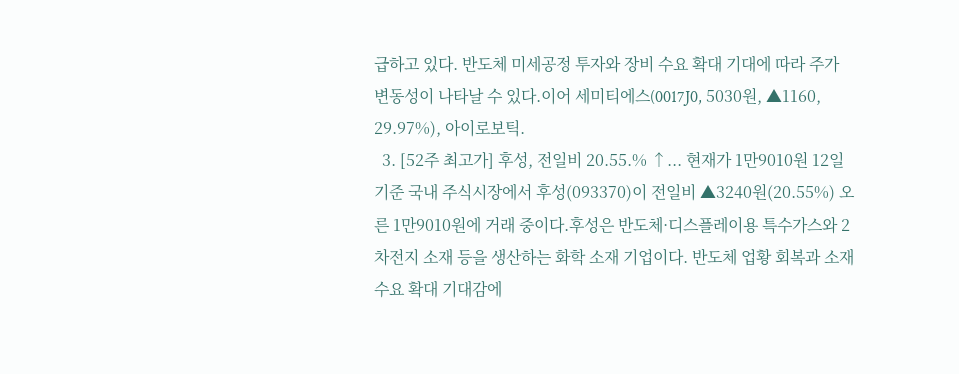급하고 있다. 반도체 미세공정 투자와 장비 수요 확대 기대에 따라 주가 변동성이 나타날 수 있다.이어 세미티에스(0017J0, 5030원, ▲1160, 29.97%), 아이로보틱.
  3. [52주 최고가] 후성, 전일비 20.55.% ↑... 현재가 1만9010원 12일 기준 국내 주식시장에서 후성(093370)이 전일비 ▲3240원(20.55%) 오른 1만9010원에 거래 중이다.후성은 반도체·디스플레이용 특수가스와 2차전지 소재 등을 생산하는 화학 소재 기업이다. 반도체 업황 회복과 소재 수요 확대 기대감에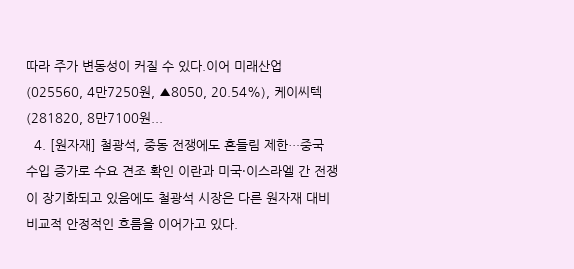따라 주가 변동성이 커질 수 있다.이어 미래산업(025560, 4만7250원, ▲8050, 20.54%), 케이씨텍(281820, 8만7100원...
  4. [원자재] 철광석, 중동 전쟁에도 흔들림 제한…중국 수입 증가로 수요 견조 확인 이란과 미국·이스라엘 간 전쟁이 장기화되고 있음에도 철광석 시장은 다른 원자재 대비 비교적 안정적인 흐름을 이어가고 있다.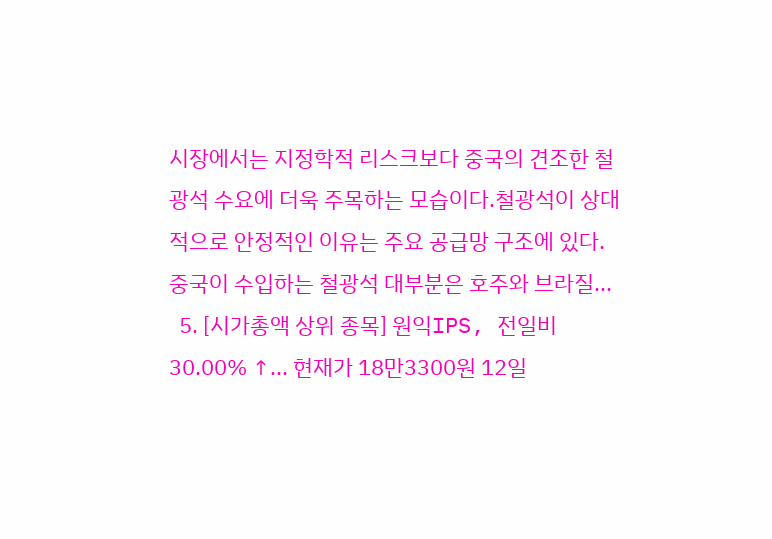시장에서는 지정학적 리스크보다 중국의 견조한 철광석 수요에 더욱 주목하는 모습이다.철광석이 상대적으로 안정적인 이유는 주요 공급망 구조에 있다. 중국이 수입하는 철광석 대부분은 호주와 브라질...
  5. [시가총액 상위 종목] 원익IPS, 전일비 30.00% ↑... 현재가 18만3300원 12일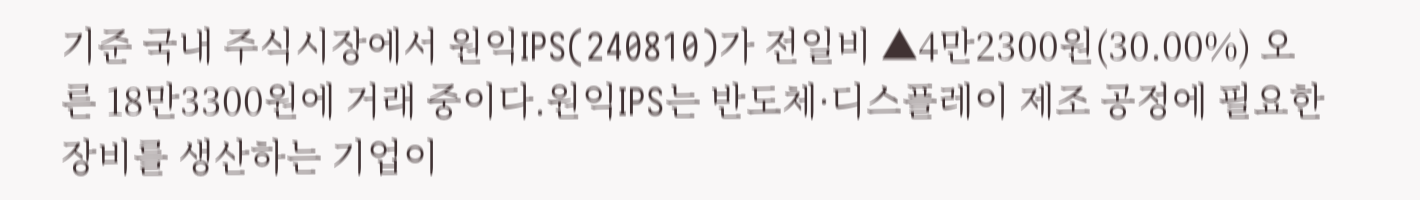기준 국내 주식시장에서 원익IPS(240810)가 전일비 ▲4만2300원(30.00%) 오른 18만3300원에 거래 중이다.원익IPS는 반도체·디스플레이 제조 공정에 필요한 장비를 생산하는 기업이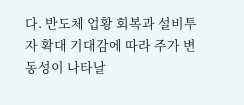다. 반도체 업황 회복과 설비투자 확대 기대감에 따라 주가 변동성이 나타날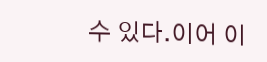수 있다.이어 이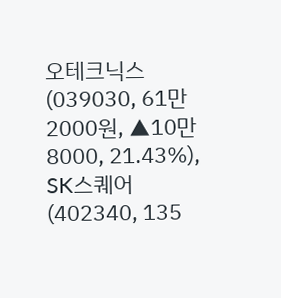오테크닉스(039030, 61만2000원, ▲10만8000, 21.43%), SK스퀘어(402340, 135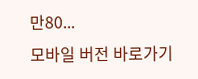만80...
모바일 버전 바로가기